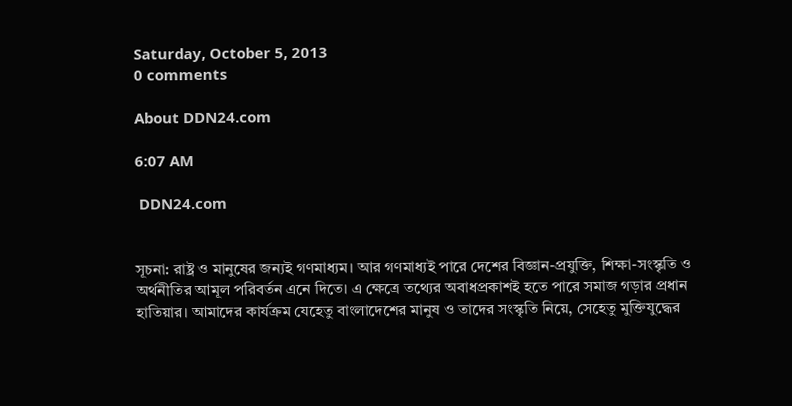Saturday, October 5, 2013
0 comments

About DDN24.com

6:07 AM

 DDN24.com


সূচনা: রাষ্ট্র ও মানুষের জন্যই গণমাধ্যম। আর গণমাধ্যই পারে দেশের বিজ্ঞান-প্রযুক্তি, শিক্ষা-সংস্কৃতি ও অর্থনীতির আমূল পরিবর্তন এনে দিতে। এ ক্ষেত্রে তথ্যের অবাধপ্রকাশই হতে পারে সমাজ গড়ার প্রধান হাতিয়ার। আমাদের কার্যক্রম যেহেতু বাংলাদেশের মানুষ ও তাদের সংস্কৃতি নিয়ে, সেহেতু মুক্তিযুদ্ধের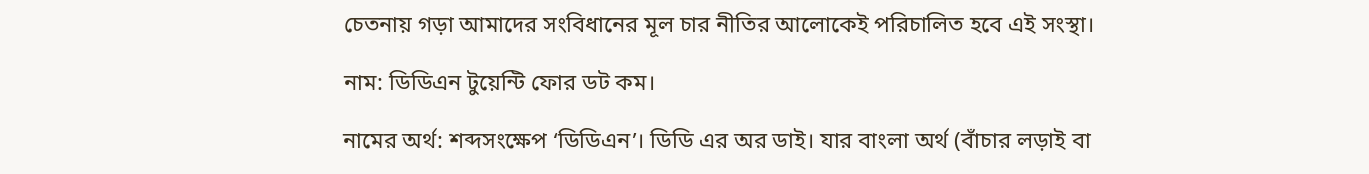চেতনায় গড়া আমাদের সংবিধানের মূল চার নীতির আলোকেই পরিচালিত হবে এই সংস্থা।

নাম: ডিডিএন টুয়েন্টি ফোর ডট কম।

নামের অর্থ: শব্দসংক্ষেপ ‘ডিডিএন’। ডিডি এর অর ডাই। যার বাংলা অর্থ (বাঁচার লড়াই বা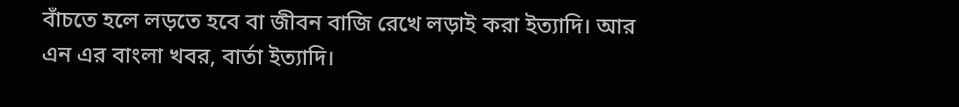বাঁচতে হলে লড়তে হবে বা জীবন বাজি রেখে লড়াই করা ইত্যাদি। আর এন এর বাংলা খবর, বার্তা ইত্যাদি।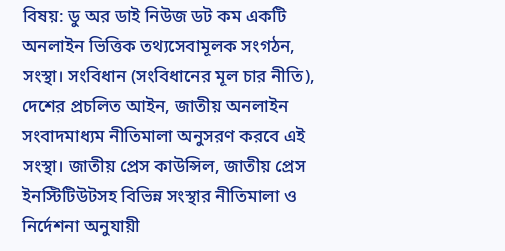বিষয়: ডু অর ডাই নিউজ ডট কম একটি অনলাইন ভিত্তিক তথ্যসেবামূলক সংগঠন, সংস্থা। সংবিধান (সংবিধানের মূল চার নীতি), দেশের প্রচলিত আইন, জাতীয় অনলাইন সংবাদমাধ্যম নীতিমালা অনুসরণ করবে এই সংস্থা। জাতীয় প্রেস কাউন্সিল, জাতীয় প্রেস ইনস্টিটিউটসহ বিভিন্ন সংস্থার নীতিমালা ও নির্দেশনা অনুযায়ী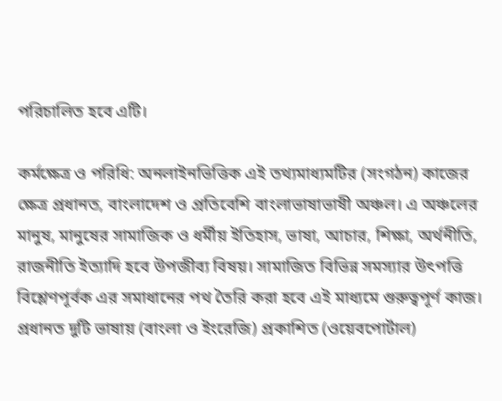পরিচালিত হবে এটি।

কর্মক্ষেত্র ও পরিধি: অনলাইনভিত্তিক এই তথ্যমাধ্যমটির (সংগঠন) কাজের ক্ষেত্র প্রধানত, বাংলাদেশ ও প্রতিবেশি বাংলাভাষাভাষী অঞ্চল। এ অঞ্চলের মানুষ, মানুষের সামাজিক ও ধর্মীয় ইতিহাস, ভাষা, আচার, শিক্ষা, অর্থনীতি, রাজনীতি ইত্যাদি হবে উপজীব্য বিষয়। সামাজিত বিভিন্ন সমস্যার উৎপত্তি বিশ্লেণপূর্বক এর সমাধানের পথ তৈরি করা হবে এই মাধ্যমে গুরুত্বপূর্ণ কাজ। প্রধানত দুটি ভাষায় (বাংলা ও ইংরেজি) প্রকাশিত (ওয়েবপোর্টাল)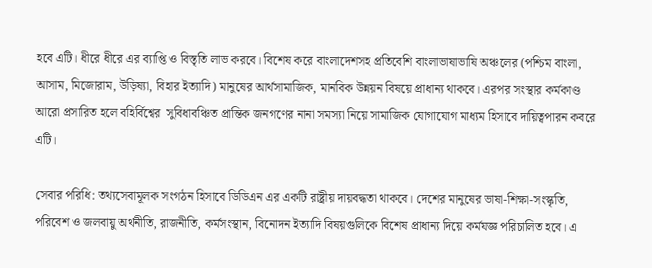হবে এটি। ধীরে ধীরে এর ব্যাপ্তি ও বিস্তৃতি লাভ করবে। বিশেষ করে বাংলাদেশসহ প্রতিবেশি বাংলাভাষাভাষি অঞ্চলের (পশ্চিম বাংলা, আসাম, মিজোরাম, উড়িষ্যা, বিহার ইত্যাদি) মানুষের আর্থসামাজিক, মানবিক উন্নয়ন বিষয়ে প্রাধান্য থাকবে। এরপর সংস্থার কর্মকাণ্ড আরো প্রসারিত হলে বহির্বিশ্বের  সুবিধাবঞ্চিত প্রান্তিক জনগণের নানা সমস্যা নিয়ে সামাজিক যোগাযোগ মাধ্যম হিসাবে দায়িত্বপারন কবরে এটি।

সেবার পরিধি: তথ্যসেবামূলক সংগঠন হিসাবে ডিডিএন এর একটি রাষ্ট্রীয় দায়বদ্ধতা থাকবে। দেশের মানুষের ভাষা-শিক্ষা-সংস্কৃতি, পরিবেশ ও জলবায়ু অর্থনীতি, রাজনীতি, কর্মসংস্থান, বিনোদন ইত্যাদি বিষয়গুলিকে বিশেষ প্রাধান্য দিয়ে কর্মযজ্ঞ পরিচালিত হবে। এ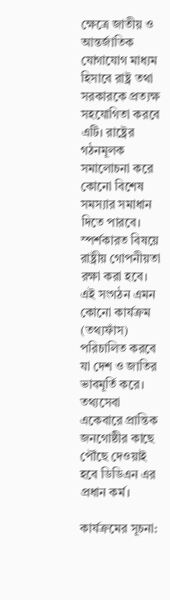ক্ষেত্রে জাতীয় ও আন্তর্জাতিক যোগাযোগ মাধ্যম হিসাবে রাষ্ট্র তথা সরকারকে প্রত্যক্ষ সহযোগিতা করবে এটি। রাষ্ট্রের গঠনমূলক সমালোচনা করে কোনো বিশেষ সমস্যার সমাধান দিতে পারবে। স্পর্শকারত বিষয়ে রাষ্ট্রীয় গোপনীয়তা রক্ষা করা হবে। এই সংগঠন এমন কোনো কার্যক্রম (তথ্যফাঁস) পরিচালিত করবে যা দেশ ও জাতির ভাবমূর্তি করে। তথ্যসেবা একেবারে প্রান্তিক জনগোষ্ঠীর কাছে পৌঁছে দেওয়াই হবে ডিডিএন এর প্রধান কর্ম।

কার্যক্রমের সূচনা: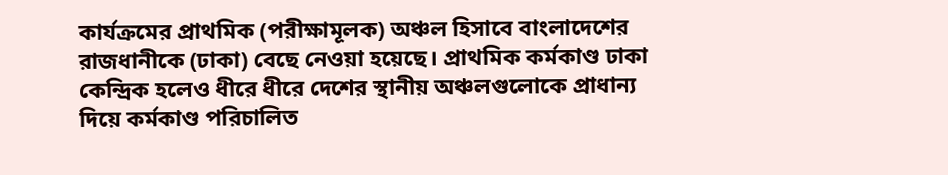কার্যক্রমের প্রাথমিক (পরীক্ষামূলক) অঞ্চল হিসাবে বাংলাদেশের রাজধানীকে (ঢাকা) বেছে নেওয়া হয়েছে। প্রাথমিক কর্মকাণ্ড ঢাকা কেন্দ্রিক হলেও ধীরে ধীরে দেশের স্থানীয় অঞ্চলগুলোকে প্রাধান্য দিয়ে কর্মকাণ্ড পরিচালিত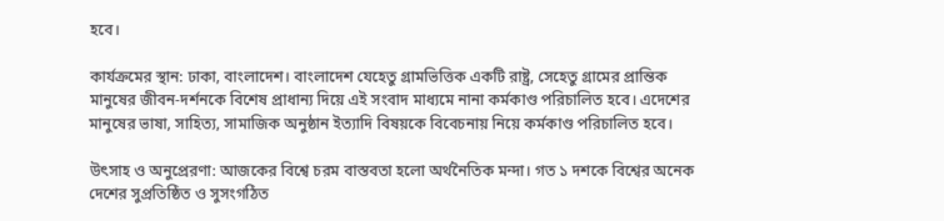হবে।

কার্যক্রমের স্থান: ঢাকা, বাংলাদেশ। বাংলাদেশ যেহেতু গ্রামভিত্তিক একটি রাষ্ট্র, সেহেতু গ্রামের প্রান্তিক মানুষের জীবন-দর্শনকে বিশেষ প্রাধান্য দিয়ে এই সংবাদ মাধ্যমে নানা কর্মকাণ্ড পরিচালিত হবে। এদেশের মানুষের ভাষা, সাহিত্য, সামাজিক অনুষ্ঠান ইত্যাদি বিষয়কে বিবেচনায় নিয়ে কর্মকাণ্ড পরিচালিত হবে।

উৎসাহ ও অনুপ্রেরণা: আজকের বিশ্বে চরম বাস্তবতা হলো অর্থনৈতিক মন্দা। গত ১ দশকে বিশ্বের অনেক দেশের সুপ্রতিষ্ঠিত ও সুসংগঠিত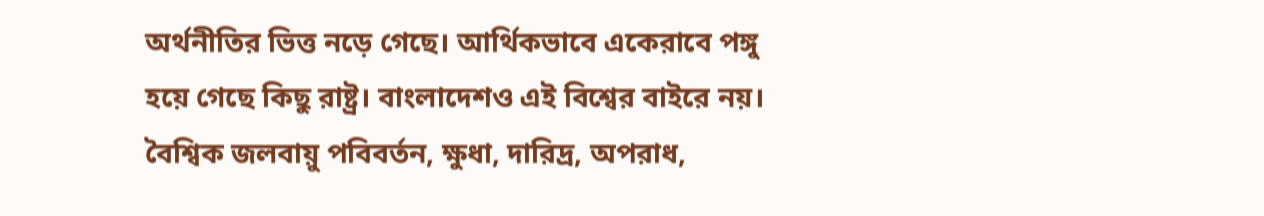অর্থনীতির ভিত্ত নড়ে গেছে। আর্থিকভাবে একেরাবে পঙ্গু হয়ে গেছে কিছু রাষ্ট্র। বাংলাদেশও এই বিশ্বের বাইরে নয়। বৈশ্বিক জলবায়ু পবিবর্তন, ক্ষুধা, দারিদ্র, অপরাধ,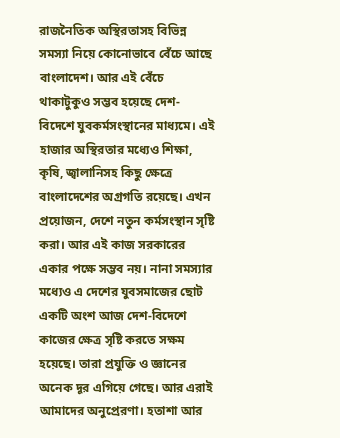রাজনৈতিক অস্থিরতাসহ বিভিন্ন সমস্যা নিয়ে কোনোভাবে বেঁচে আছে বাংলাদেশ। আর এই বেঁচে থাকাটুকুও সম্ভব হয়েছে দেশ- বিদেশে যুবকর্মসংস্থানের মাধ্যমে। এই হাজার অস্থিরতার মধ্যেও শিক্ষা, কৃষি, জ্বালানিসহ কিছু ক্ষেত্রে বাংলাদেশের অগ্রগতি রয়েছে। এখন প্রয়োজন, দেশে নতুন কর্মসংস্থান সৃষ্টি করা। আর এই কাজ সরকারের একার পক্ষে সম্ভব নয়। নানা সমস্যার মধ্যেও এ দেশের যুবসমাজের ছোট একটি অংশ আজ দেশ-বিদেশে কাজের ক্ষেত্র সৃষ্টি করতে সক্ষম হয়েছে। তারা প্রযুক্তি ও জ্ঞানের অনেক দূর এগিয়ে গেছে। আর এরাই আমাদের অনুপ্রেরণা। হতাশা আর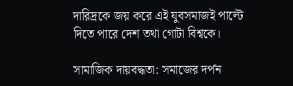দারিদ্রকে জয় করে এই যুবসমাজই পাল্টে দিতে পারে দেশ তথা গোটা বিশ্বকে।

সামাজিক দায়বদ্ধতা: সমাজের দর্পন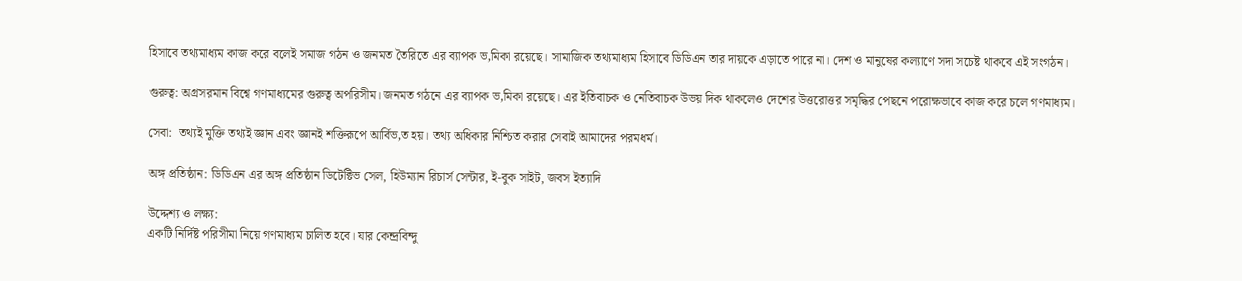হিসাবে তথ্যমাধ্যম কাজ করে বলেই সমাজ গঠন ও জনমত তৈরিতে এর ব্যাপক ভ‚মিকা রয়েছে। সামাজিক তথ্যমাধ্যম হিসাবে ডিডিএন তার দায়কে এড়াতে পারে না। দেশ ও মানুষের কল্যাণে সদা সচেষ্ট থাকবে এই সংগঠন।

গুরুত্ব: অগ্রসরমান বিশ্বে গণমাধ্যমের গুরুত্ব অপরিসীম। জনমত গঠনে এর ব্যাপক ভ‚মিকা রয়েছে। এর ইতিবাচক ও নেতিবাচক উভয় দিক থাকলেও দেশের উত্তরোত্তর সমৃদ্ধির পেছনে পরোক্ষভাবে কাজ করে চলে গণমাধ্যম।

সেবা:  তথ্যই মুক্তি তথ্যই জ্ঞান এবং জ্ঞানই শক্তিরূপে আর্বিভ‚ত হয়। তথ্য অধিকার নিশ্চিত করার সেবাই আমাদের পরমধর্ম।

অঙ্গ প্রতিষ্ঠান: ডিডিএন এর অঙ্গ প্রতিষ্ঠান ডিটেক্টিভ সেল, হিউম্যান রিচার্স সেন্টার, ই-বুক সাইট, জবস ইত্যাদি

উদ্দেশ্য ও লক্ষ্য:
একটি নির্দিষ্ট পরিসীমা নিয়ে গণমাধ্যম চালিত হবে। যার কেন্দ্রবিন্দু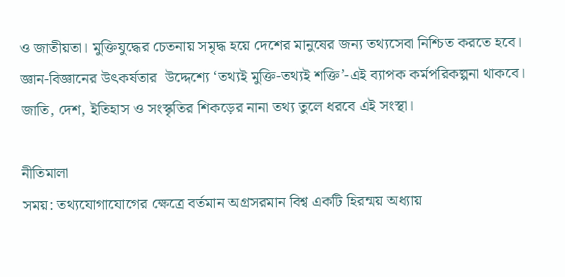ও জাতীয়তা। মুক্তিযুদ্ধের চেতনায় সমৃদ্ধ হয়ে দেশের মানুষের জন্য তথ্যসেবা নিশ্চিত করতে হবে। জ্ঞান-বিজ্ঞানের উৎকর্ষতার  উদ্দেশ্যে ‘তথ্যই মুক্তি-তথ্যই শক্তি’-এই ব্যাপক কর্মপরিকল্পনা থাকবে। জাতি, দেশ, ইতিহাস ও সংস্কৃতির শিকড়ের নানা তথ্য তুলে ধরবে এই সংস্থা।

নীতিমালা
সময়: তথ্যযোগাযোগের ক্ষেত্রে বর্তমান অগ্রসরমান বিশ্ব একটি হিরন্ময় অধ্যায়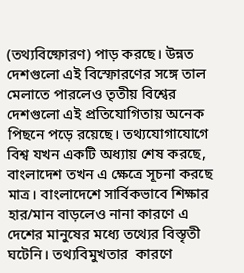(তথ্যবিষ্ফোরণ) পাড় করছে। উন্নত দেশগুলো এই বিস্ফোরণের সঙ্গে তাল মেলাতে পারলেও তৃতীয় বিশ্বের দেশগুলো এই প্রতিযোগিতায় অনেক পিছনে পড়ে রয়েছে। তথ্যযোগাযোগে বিশ্ব যখন একটি অধ্যায় শেষ করছে, বাংলাদেশ তখন এ ক্ষেত্রে সূচনা করছে মাত্র। বাংলাদেশে সার্বিকভাবে শিক্ষার হার/মান বাড়লেও নানা কারণে এ দেশের মানুষের মধ্যে তথ্যের বিস্তৃতী ঘটেনি। তথ্যবিমুখতার  কারণে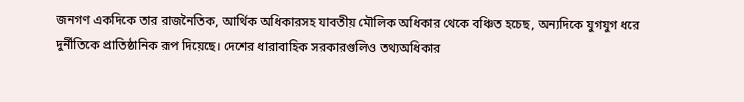জনগণ একদিকে তার রাজনৈতিক, আর্থিক অধিকারসহ যাবতীয় মৌলিক অধিকার থেকে বঞ্চিত হচেছ, অন্যদিকে যুগযুগ ধরে দুর্নীতিকে প্রাতিষ্ঠানিক রূপ দিয়েছে। দেশের ধারাবাহিক সরকারগুলিও তথ্যঅধিকার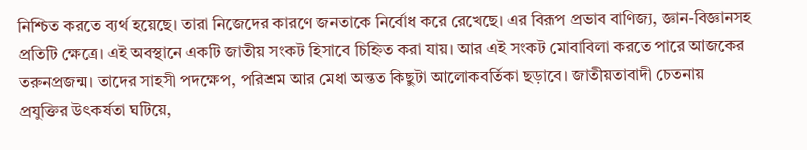নিশ্চিত করতে ব্যর্থ হয়েছে। তারা নিজেদের কারণে জনতাকে নির্বোধ করে রেখেছে। এর বিরূপ প্রভাব বাণিজ্য, জ্ঞান-বিজ্ঞানসহ প্রতিটি ক্ষেত্রে। এই অবস্থানে একটি জাতীয় সংকট হিসাবে চিহ্নিত করা যায়। আর এই সংকট মোবাবিলা করতে পারে আজকের তরুনপ্রজন্ম। তাদের সাহসী পদক্ষেপ, পরিশ্রম আর মেধা অন্তত কিছুটা আলোকবর্তিকা ছড়াবে। জাতীয়তাবাদী চেতনায় প্রযুক্তির উৎকর্ষতা ঘটিয়ে,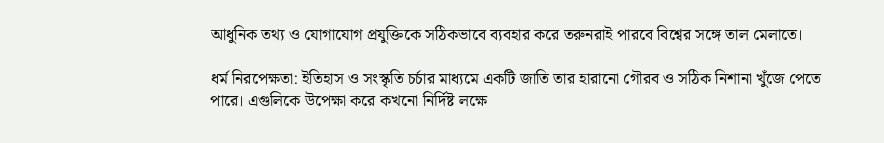আধুনিক তথ্য ও যোগাযোগ প্রযুক্তিকে সঠিকভাবে ব্যবহার করে তরুনরাই পারবে বিশ্বের সঙ্গে তাল মেলাতে।

ধর্ম নিরপেক্ষতা: ইতিহাস ও সংস্কৃতি চর্চার মাধ্যমে একটি জাতি তার হারানো গৌরব ও সঠিক নিশানা খুঁজে পেতে পারে। এগুলিকে উপেক্ষা করে কখনো নির্দিষ্ট লক্ষে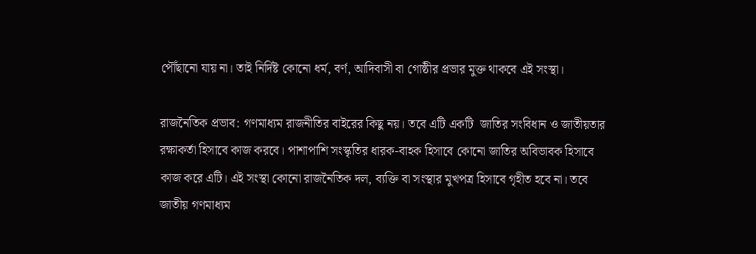পৌঁছানো যায় না। তাই নির্দিষ্ট কোনো ধর্ম, বর্ণ, আদিবাসী বা গোষ্ঠীর প্রভার মুক্ত থাকবে এই সংস্থা।

রাজনৈতিক প্রভাব: গণমাধ্যম রাজনীতির বাইরের কিছু নয়। তবে এটি একটি  জাতির সংবিধান ও জাতীয়তার রক্ষাকর্তা হিসাবে কাজ করবে। পাশাপাশি সংস্কৃতির ধারক-বাহক হিসাবে কোনো জাতির অবিভাবক হিসাবে কাজ করে এটি। এই সংস্থা কোনো রাজনৈতিক দল, ব্যক্তি বা সংস্থার মুখপত্র হিসাবে গৃহীত হবে না। তবে জাতীয় গণমাধ্যম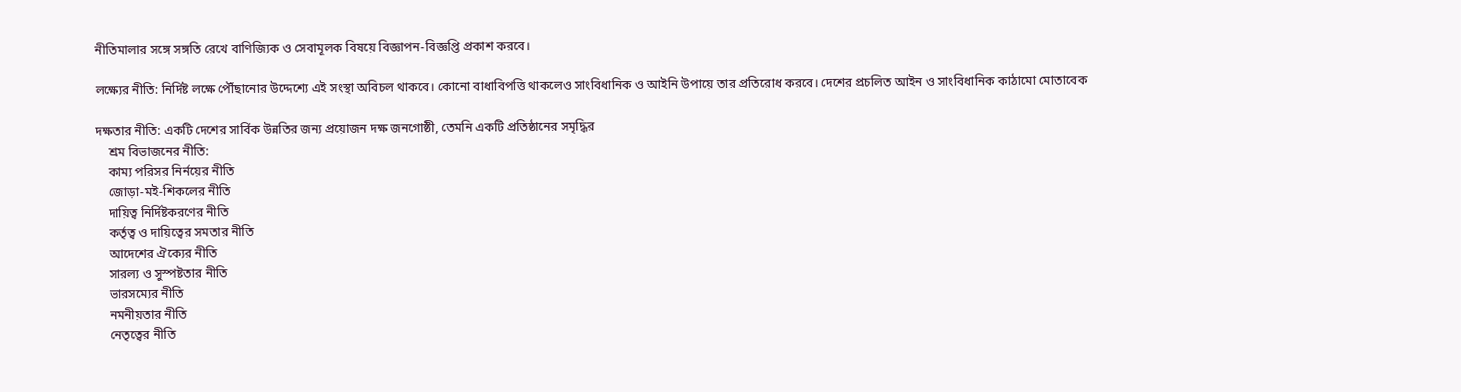নীতিমালার সঙ্গে সঙ্গতি রেখে বাণিজ্যিক ও সেবামূলক বিষয়ে বিজ্ঞাপন-বিজ্ঞপ্তি প্রকাশ করবে।

লক্ষ্যের নীতি: নির্দিষ্ট লক্ষে পৌঁছানোর উদ্দেশ্যে এই সংস্থা অবিচল থাকবে। কোনো বাধাবিপত্তি থাকলেও সাংবিধানিক ও আইনি উপায়ে তার প্রতিরোধ করবে। দেশের প্রচলিত আইন ও সাংবিধানিক কাঠামো মোতাবেক

দক্ষতার নীতি: একটি দেশের সার্বিক উন্নতির জন্য প্রয়োজন দক্ষ জনগোষ্ঠী, তেমনি একটি প্রতিষ্ঠানের সমৃদ্ধির
    শ্রম বিভাজনের নীতি:
    কাম্য পরিসর নির্নয়ের নীতি
    জোড়া-মই-শিকলের নীতি
    দায়িত্ব নির্দিষ্টকরণের নীতি
    কর্তৃত্ব ও দায়িত্বের সমতার নীতি
    আদেশের ঐক্যের নীতি
    সারল্য ও সুস্পষ্টতার নীতি
    ভারসম্যের নীতি
    নমনীয়তার নীতি
    নেতৃত্বের নীতি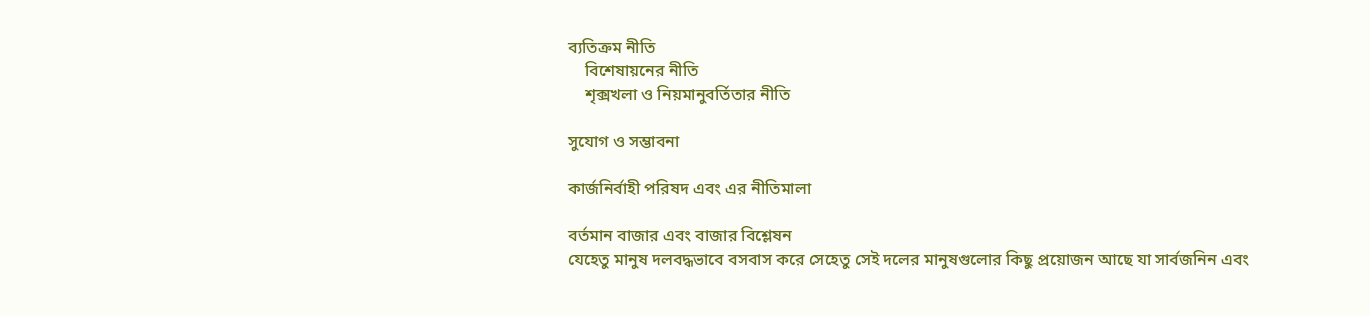ব্যতিক্রম নীতি
    বিশেষায়নের নীতি
    শৃক্সখলা ও নিয়মানুবর্তিতার নীতি

সুযোগ ও সম্ভাবনা

কার্জনির্বাহী পরিষদ এবং এর নীতিমালা

বর্তমান বাজার এবং বাজার বিশ্লেষন
যেহেতু মানুষ দলবদ্ধভাবে বসবাস করে সেহেতু সেই দলের মানুষগুলোর কিছু প্রয়োজন আছে যা সার্বজনিন এবং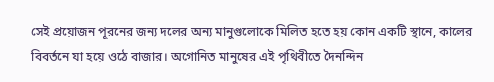সেই প্রয়োজন পূরনের জন্য দলের অন্য মানুগুলোকে মিলিত হতে হয় কোন একটি স্থানে, কালের বিবর্তনে যা হয়ে ওঠে বাজার। অগোনিত মানুষের এই পৃথিবীতে দৈনন্দিন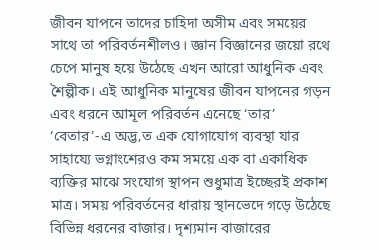জীবন যাপনে তাদের চাহিদা অসীম এবং সময়ের সাথে তা পরিবর্তনশীলও। জ্ঞান বিজ্ঞানের জয়ো রথে চেপে মানুষ হয়ে উঠেছে এখন আরো আধুনিক এবং শৈল্পীক। এই আধুনিক মানুষের জীবন যাপনের গড়ন এবং ধরনে আমূল পরিবর্তন এনেছে ‘তার’ ‘বেতার’-এ অদ্ভ‚ত এক যোগাযোগ ব্যবস্থা যার সাহায্যে ভগ্নাংশেরও কম সময়ে এক বা একাধিক ব্যক্তির মাঝে সংযোগ স্থাপন শুধুমাত্র ইচ্ছেরই প্রকাশ মাত্র। সময় পরিবর্তনের ধারায় স্থানভেদে গড়ে উঠেছে বিভিন্ন ধরনের বাজার। দৃশ্যমান বাজারের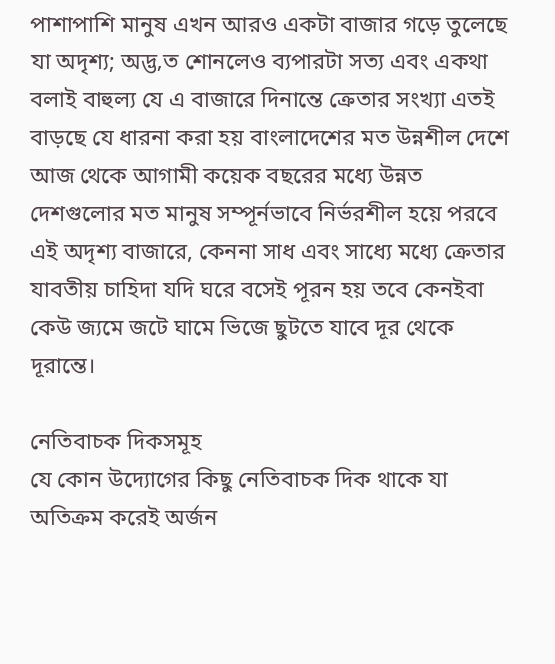পাশাপাশি মানুষ এখন আরও একটা বাজার গড়ে তুলেছে যা অদৃশ্য; অদ্ভ‚ত শোনলেও ব্যপারটা সত্য এবং একথা বলাই বাহুল্য যে এ বাজারে দিনান্তে ক্রেতার সংখ্যা এতই বাড়ছে যে ধারনা করা হয় বাংলাদেশের মত উন্নশীল দেশে আজ থেকে আগামী কয়েক বছরের মধ্যে উন্নত দেশগুলোর মত মানুষ সম্পূর্নভাবে নির্ভরশীল হয়ে পরবে এই অদৃশ্য বাজারে, কেননা সাধ এবং সাধ্যে মধ্যে ক্রেতার যাবতীয় চাহিদা যদি ঘরে বসেই পূরন হয় তবে কেনইবা কেউ জ্যমে জটে ঘামে ভিজে ছুটতে যাবে দূর থেকে দূরান্তে।

নেতিবাচক দিকসমূহ
যে কোন উদ্যোগের কিছু নেতিবাচক দিক থাকে যা অতিক্রম করেই অর্জন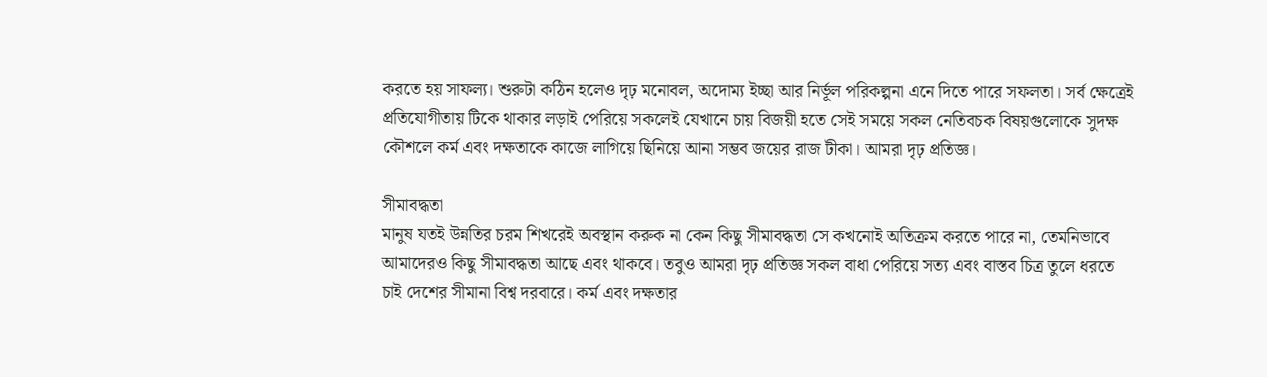করতে হয় সাফল্য। শুরুটা কঠিন হলেও দৃঢ় মনোবল, অদোম্য ইচ্ছা আর নির্ভূল পরিকল্পনা এনে দিতে পারে সফলতা। সর্ব ক্ষেত্রেই প্রতিযোগীতায় টিকে থাকার লড়াই পেরিয়ে সকলেই যেখানে চায় বিজয়ী হতে সেই সময়ে সকল নেতিবচক বিষয়গুলোকে সুদক্ষ কৌশলে কর্ম এবং দক্ষতাকে কাজে লাগিয়ে ছিনিয়ে আনা সম্ভব জয়ের রাজ টীকা। আমরা দৃঢ় প্রতিজ্ঞ।

সীমাবদ্ধতা
মানুষ যতই উন্নতির চরম শিখরেই অবস্থান করুক না কেন কিছু সীমাবদ্ধতা সে কখনোই অতিক্রম করতে পারে না, তেমনিভাবে আমাদেরও কিছু সীমাবদ্ধতা আছে এবং থাকবে। তবুও আমরা দৃঢ় প্রতিজ্ঞ সকল বাধা পেরিয়ে সত্য এবং বাস্তব চিত্র তুলে ধরতে চাই দেশের সীমানা বিশ্ব দরবারে। কর্ম এবং দক্ষতার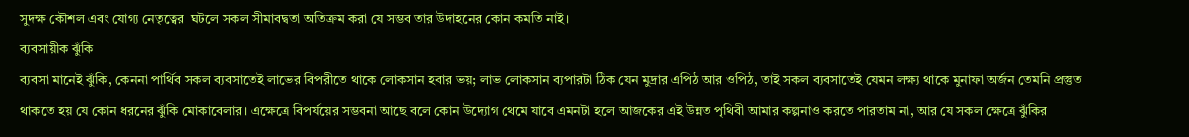সুদক্ষ কৌশল এবং যোগ্য নেতৃত্বের  ঘটলে সকল সীমাবদ্বতা অতিক্রম করা যে সম্ভব তার উদাহনের কোন কমতি নাই।
ব্যবসায়ীক ঝুঁকি
ব্যবসা মানেই ঝুঁকি, কেননা পার্থিব সকল ব্যবসাতেই লাভের বিপরীতে থাকে লোকসান হবার ভয়; লাভ লোকসান ব্যপারটা ঠিক যেন মুদ্রার এপিঠ আর ওপিঠ, তাই সকল ব্যবসাতেই যেমন লক্ষ্য থাকে মুনাফা অর্জন তেমনি প্রস্তুত থাকতে হয় যে কোন ধরনের ঝুঁকি মোকাবেলার। এক্ষেত্রে বিপর্যয়ের সম্ভবনা আছে বলে কোন উদ্যোগ থেমে যাবে এমনটা হলে আজকের এই উন্নত পৃথিবী আমার কল্পনাও করতে পারতাম না, আর যে সকল ক্ষেত্রে ঝুঁকির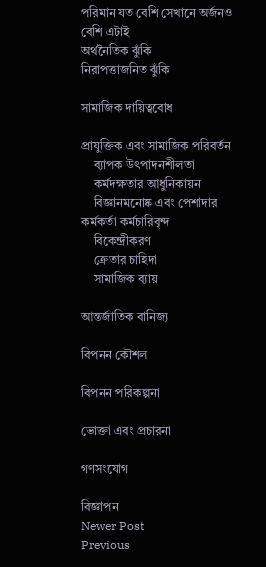পরিমান যত বেশি সেখানে অর্জনও বেশি এটাই
অর্থনৈতিক ঝুঁকি
নিরাপত্তাজনিত ঝুঁকি

সামাজিক দায়িত্ববোধ

প্রাযুক্তিক এবং সামাজিক পরিবর্তন
    ব্যাপক উৎপাদনশীলতা
    কর্মদক্ষতার আধুনিকায়ন
    বিজ্ঞানমনোষ্ক এবং পেশাদার কর্মকর্তা কর্মচারিবৃন্দ
    বিকেন্দ্রীকরণ
    ক্রেতার চাহিদা
    সামাজিক ব্যায়

আন্তর্জাতিক বানিজ্য

বিপনন কৌশল

বিপনন পরিকল্পনা

ভোক্তা এবং প্রচারনা

গণসংযোগ

বিজ্ঞাপন
Newer Post
Previous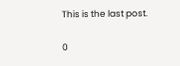This is the last post.

0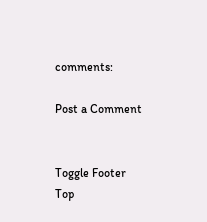comments:

Post a Comment


Toggle Footer
Top